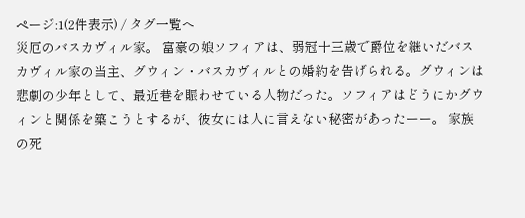ページ:1(2件表示) / タグ一覧へ
災厄のバスカヴィル家。 富豪の娘ソフィアは、弱冠十三歳で爵位を継いだバスカヴィル家の当主、グウィン・バスカヴィルとの婚約を告げられる。グウィンは悲劇の少年として、最近巷を賑わせている人物だった。ソフィアはどうにかグウィンと関係を築こうとするが、彼女には人に言えない秘密があったーー。 家族の死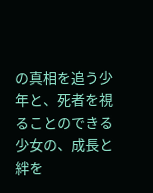の真相を追う少年と、死者を視ることのできる少女の、成長と絆を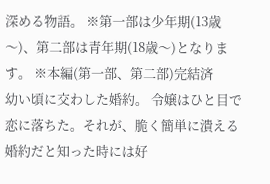深める物語。 ※第一部は少年期(13歳〜)、第二部は青年期(18歳〜)となります。 ※本編(第一部、第二部)完結済
幼い頃に交わした婚約。 令嬢はひと目で恋に落ちた。それが、脆く簡単に潰える婚約だと知った時には好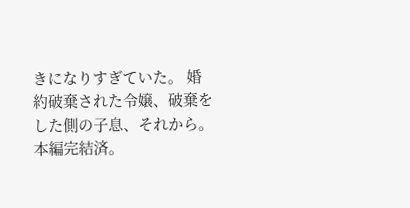きになりすぎていた。 婚約破棄された令嬢、破棄をした側の子息、それから。 本編完結済。